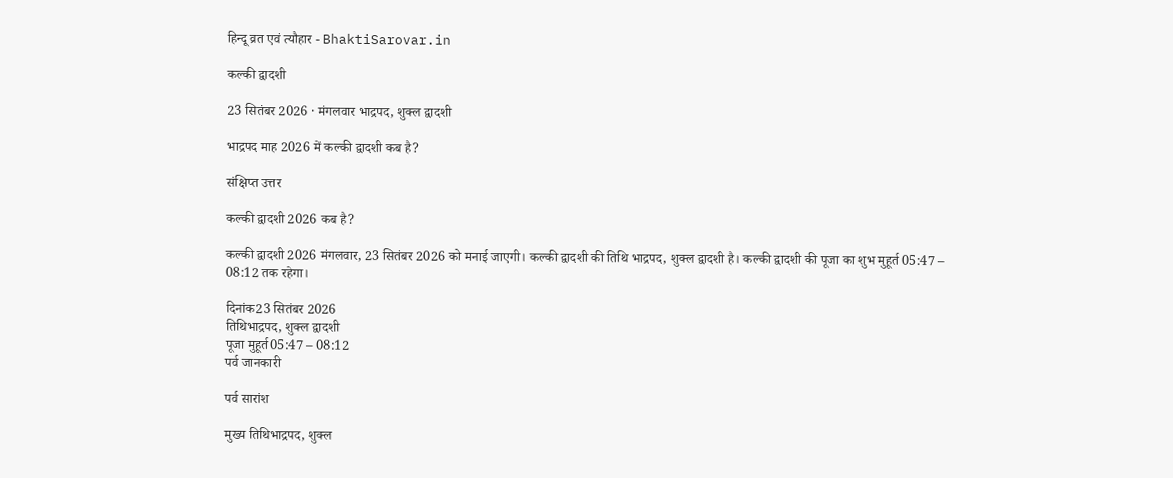हिन्दू व्रत एवं त्यौहार - BhaktiSarovar.in

कल्की द्वादशी

23 सितंबर 2026 · मंगलवार भाद्रपद, शुक्ल द्वादशी

भाद्रपद माह 2026 में कल्की द्वादशी कब है?

संक्षिप्त उत्तर

कल्की द्वादशी 2026 कब है?

कल्की द्वादशी 2026 मंगलवार, 23 सितंबर 2026 को मनाई जाएगी। कल्की द्वादशी की तिथि भाद्रपद, शुक्ल द्वादशी है। कल्की द्वादशी की पूजा का शुभ मुहूर्त 05:47 – 08:12 तक रहेगा।

दिनांक23 सितंबर 2026
तिथिभाद्रपद, शुक्ल द्वादशी
पूजा मुहूर्त05:47 – 08:12
पर्व जानकारी

पर्व सारांश

मुख्य तिथिभाद्रपद, शुक्ल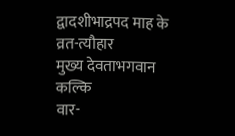द्वादशीभाद्रपद माह के व्रत-त्यौहार
मुख्य देवताभगवान कल्कि
वार-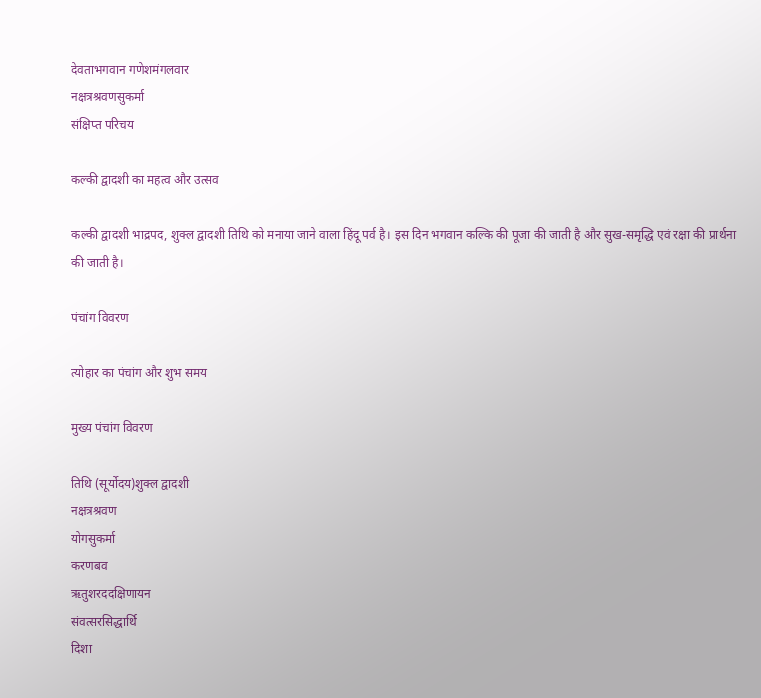देवताभगवान गणेशमंगलवार
नक्षत्रश्रवणसुकर्मा
संक्षिप्त परिचय

कल्की द्वादशी का महत्व और उत्सव

कल्की द्वादशी भाद्रपद, शुक्ल द्वादशी तिथि को मनाया जाने वाला हिंदू पर्व है। इस दिन भगवान कल्कि की पूजा की जाती है और सुख-समृद्धि एवं रक्षा की प्रार्थना की जाती है।

पंचांग विवरण

त्योहार का पंचांग और शुभ समय

मुख्य पंचांग विवरण

तिथि (सूर्योदय)शुक्ल द्वादशी
नक्षत्रश्रवण
योगसुकर्मा
करणबव
ऋतुशरददक्षिणायन
संवत्सरसिद्धार्थि
दिशा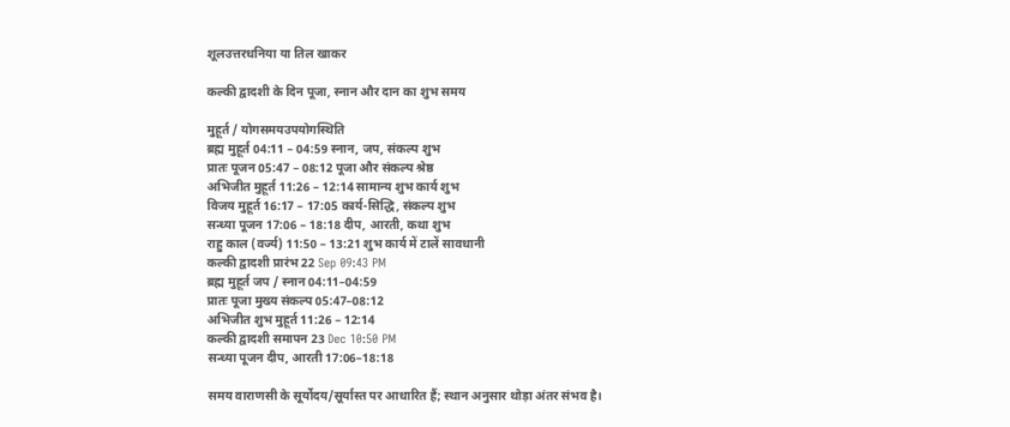शूलउत्तरधनिया या तिल खाकर

कल्की द्वादशी के दिन पूजा, स्नान और दान का शुभ समय

मुहूर्त / योगसमयउपयोगस्थिति
ब्रह्म मुहूर्त 04:11 – 04:59 स्नान, जप, संकल्प शुभ
प्रातः पूजन 05:47 – 08:12 पूजा और संकल्प श्रेष्ठ
अभिजीत मुहूर्त 11:26 – 12:14 सामान्य शुभ कार्य शुभ
विजय मुहूर्त 16:17 – 17:05 कार्य-सिद्धि, संकल्प शुभ
सन्ध्या पूजन 17:06 – 18:18 दीप, आरती, कथा शुभ
राहु काल (वर्ज्य) 11:50 – 13:21 शुभ कार्य में टालें सावधानी
कल्की द्वादशी प्रारंभ 22 Sep 09:43 PM
ब्रह्म मुहूर्त जप / स्नान 04:11–04:59
प्रातः पूजा मुख्य संकल्प 05:47–08:12
अभिजीत शुभ मुहूर्त 11:26 – 12:14
कल्की द्वादशी समापन 23 Dec 10:50 PM
सन्ध्या पूजन दीप, आरती 17:06–18:18

समय वाराणसी के सूर्योदय/सूर्यास्त पर आधारित हैं; स्थान अनुसार थोड़ा अंतर संभव है।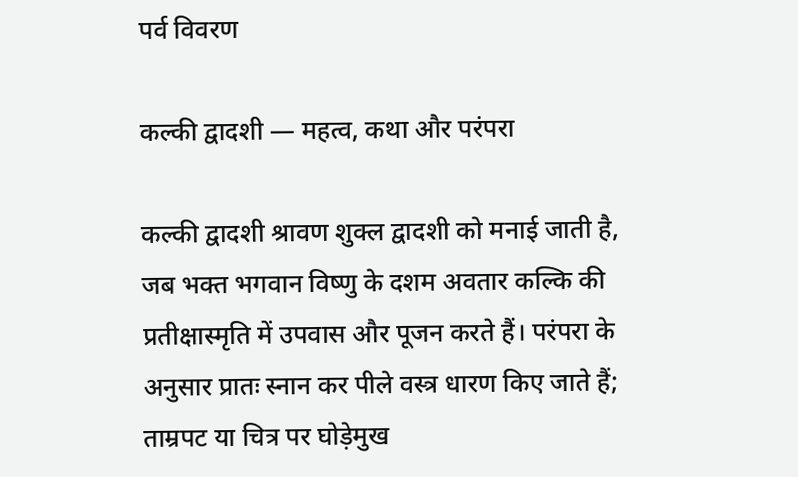पर्व विवरण

कल्की द्वादशी — महत्व, कथा और परंपरा

कल्की द्वादशी श्रावण शुक्ल द्वादशी को मनाई जाती है, जब भक्त भगवान विष्णु के दशम अवतार कल्कि की प्रतीक्षास्मृति में उपवास और पूजन करते हैं। परंपरा के अनुसार प्रातः स्नान कर पीले वस्त्र धारण किए जाते हैं; ताम्रपट या चित्र पर घोड़ेमुख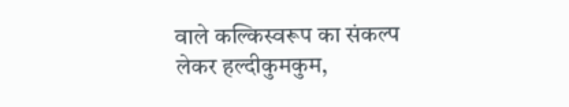वाले कल्किस्वरूप का संकल्प लेकर हल्दीकुमकुम,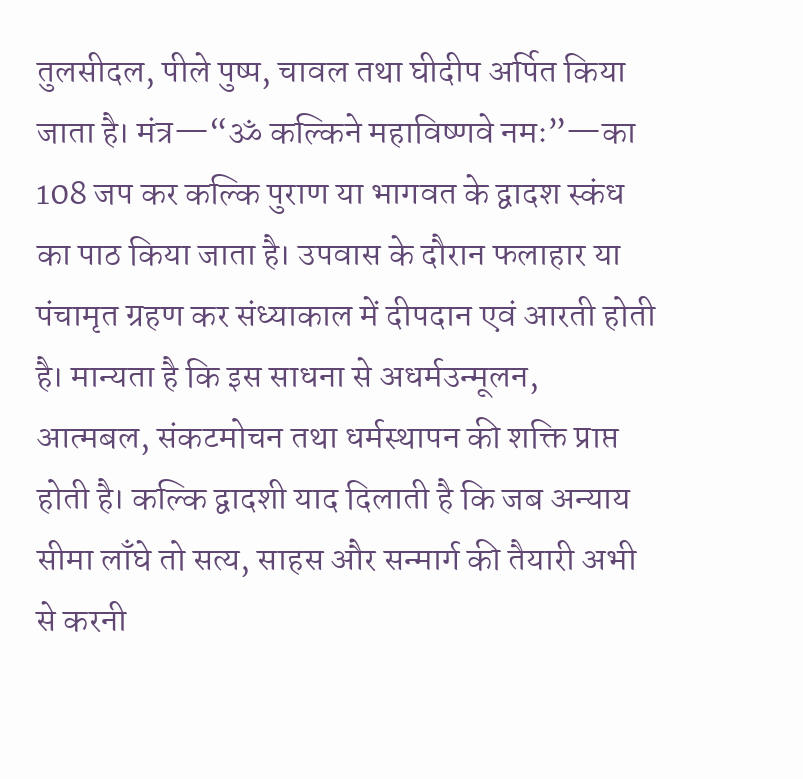तुलसीदल, पीले पुष्प, चावल तथा घीदीप अर्पित किया जाता है। मंत्र—“ॐ कल्किने महाविष्णवे नमः”—का 108 जप कर कल्कि पुराण या भागवत के द्वादश स्कंध का पाठ किया जाता है। उपवास के दौरान फलाहार या पंचामृत ग्रहण कर संध्याकाल में दीपदान एवं आरती होती है। मान्यता है कि इस साधना से अधर्मउन्मूलन, आत्मबल, संकटमोचन तथा धर्मस्थापन की शक्ति प्राप्त होती है। कल्कि द्वादशी याद दिलाती है कि जब अन्याय सीमा लाँघे तो सत्य, साहस और सन्मार्ग की तैयारी अभी से करनी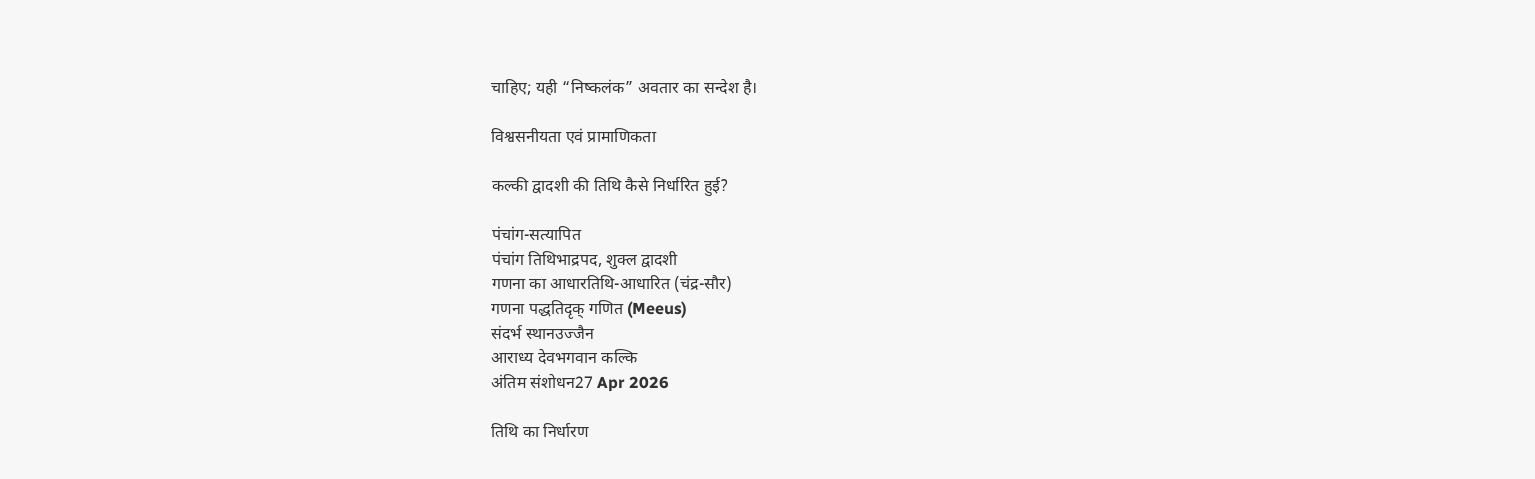चाहिए; यही “निष्कलंक” अवतार का सन्देश है।

विश्वसनीयता एवं प्रामाणिकता

कल्की द्वादशी की तिथि कैसे निर्धारित हुई?

पंचांग-सत्यापित
पंचांग तिथिभाद्रपद, शुक्ल द्वादशी
गणना का आधारतिथि-आधारित (चंद्र-सौर)
गणना पद्धतिदृक् गणित (Meeus)
संदर्भ स्थानउज्जैन
आराध्य देवभगवान कल्कि
अंतिम संशोधन27 Apr 2026

तिथि का निर्धारण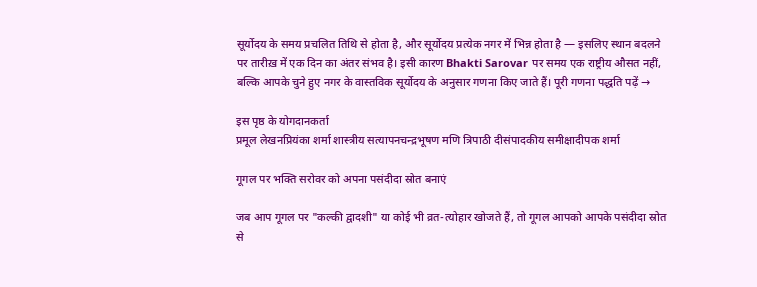सूर्योदय के समय प्रचलित तिथि से होता है, और सूर्योदय प्रत्येक नगर में भिन्न होता है — इसलिए स्थान बदलने पर तारीख़ में एक दिन का अंतर संभव है। इसी कारण Bhakti Sarovar पर समय एक राष्ट्रीय औसत नहीं, बल्कि आपके चुने हुए नगर के वास्तविक सूर्योदय के अनुसार गणना किए जाते हैं। पूरी गणना पद्धति पढ़ें →

इस पृष्ठ के योगदानकर्ता
प्रमूल लेखनप्रियंका शर्मा शास्त्रीय सत्यापनचन्द्रभूषण मणि त्रिपाठी दीसंपादकीय समीक्षादीपक शर्मा

गूगल पर भक्ति सरोवर को अपना पसंदीदा स्रोत बनाएं

जब आप गूगल पर "कल्की द्वादशी" या कोई भी व्रत-त्योहार खोजते हैं, तो गूगल आपको आपके पसंदीदा स्रोत से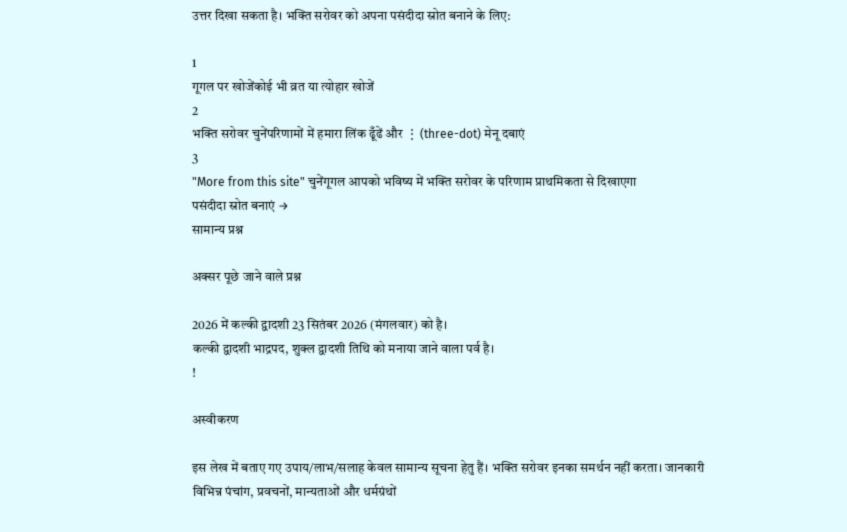उत्तर दिखा सकता है। भक्ति सरोवर को अपना पसंदीदा स्रोत बनाने के लिए:

1
गूगल पर खोजेंकोई भी व्रत या त्योहार खोजें
2
भक्ति सरोवर चुनेंपरिणामों में हमारा लिंक ढूँढें और ⋮ (three-dot) मेनू दबाएं
3
"More from this site" चुनेंगूगल आपको भविष्य में भक्ति सरोवर के परिणाम प्राथमिकता से दिखाएगा
पसंदीदा स्रोत बनाएं →
सामान्य प्रश्न

अक्सर पूछे जाने वाले प्रश्न

2026 में कल्की द्वादशी 23 सितंबर 2026 (मंगलवार) को है।
कल्की द्वादशी भाद्रपद, शुक्ल द्वादशी तिथि को मनाया जाने वाला पर्व है।
!

अस्वीकरण

इस लेख में बताए गए उपाय/लाभ/सलाह केवल सामान्य सूचना हेतु हैं। भक्ति सरोवर इनका समर्थन नहीं करता। जानकारी विभिन्न पंचांग, प्रवचनों, मान्यताओं और धर्मग्रंथों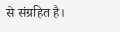से संग्रहित है।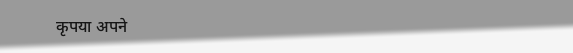कृपया अपने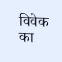विवेक का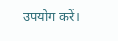उपयोग करें।